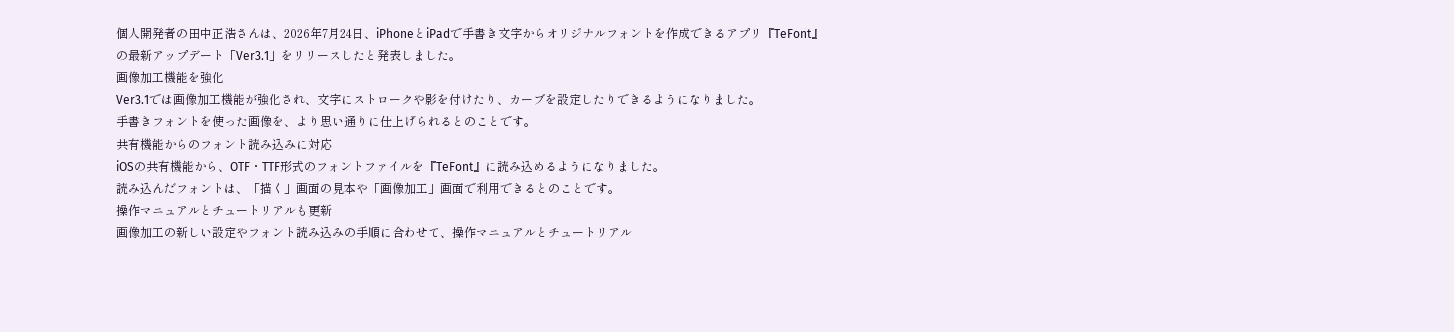個人開発者の田中正浩さんは、2026年7月24日、iPhoneとiPadで手書き文字からオリジナルフォントを作成できるアプリ『TeFont』の最新アップデート「Ver3.1」をリリースしたと発表しました。
画像加工機能を強化
Ver3.1では画像加工機能が強化され、文字にストロークや影を付けたり、カーブを設定したりできるようになりました。
手書きフォントを使った画像を、より思い通りに仕上げられるとのことです。
共有機能からのフォント読み込みに対応
iOSの共有機能から、OTF・TTF形式のフォントファイルを『TeFont』に読み込めるようになりました。
読み込んだフォントは、「描く」画面の見本や「画像加工」画面で利用できるとのことです。
操作マニュアルとチュートリアルも更新
画像加工の新しい設定やフォント読み込みの手順に合わせて、操作マニュアルとチュートリアル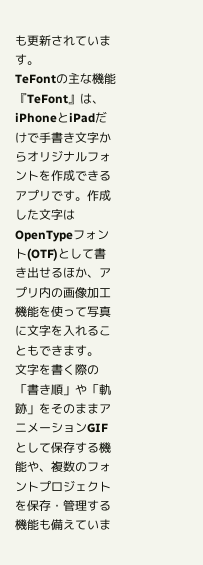も更新されています。
TeFontの主な機能
『TeFont』は、iPhoneとiPadだけで手書き文字からオリジナルフォントを作成できるアプリです。作成した文字はOpenTypeフォント(OTF)として書き出せるほか、アプリ内の画像加工機能を使って写真に文字を入れることもできます。
文字を書く際の「書き順」や「軌跡」をそのままアニメーションGIFとして保存する機能や、複数のフォントプロジェクトを保存・管理する機能も備えていま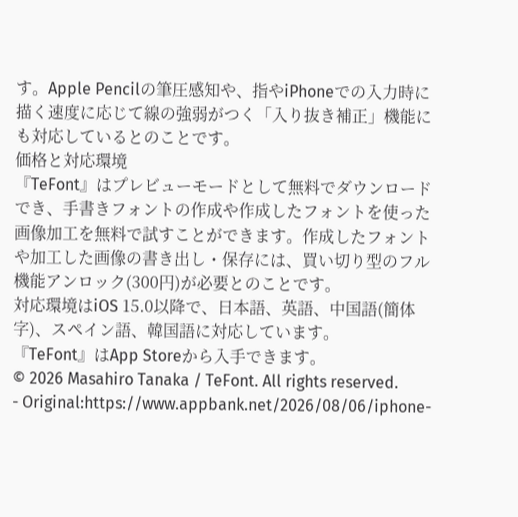す。Apple Pencilの筆圧感知や、指やiPhoneでの入力時に描く速度に応じて線の強弱がつく「入り抜き補正」機能にも対応しているとのことです。
価格と対応環境
『TeFont』はプレビューモードとして無料でダウンロードでき、手書きフォントの作成や作成したフォントを使った画像加工を無料で試すことができます。作成したフォントや加工した画像の書き出し・保存には、買い切り型のフル機能アンロック(300円)が必要とのことです。
対応環境はiOS 15.0以降で、日本語、英語、中国語(簡体字)、スペイン語、韓国語に対応しています。
『TeFont』はApp Storeから入手できます。
© 2026 Masahiro Tanaka / TeFont. All rights reserved.
- Original:https://www.appbank.net/2026/08/06/iphone-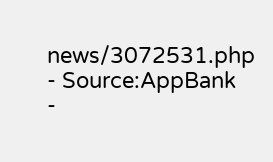news/3072531.php
- Source:AppBank
-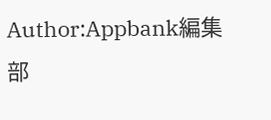Author:Appbank編集部